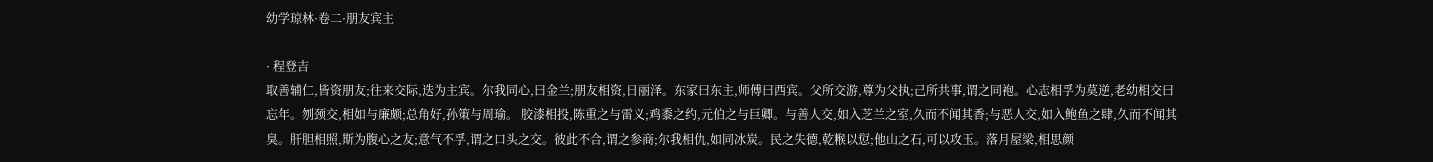幼学琼林·卷二·朋友宾主

· 程登吉
取善辅仁,皆资朋友;往来交际,迭为主宾。尔我同心,曰金兰;朋友相资,日丽泽。东家曰东主,师傅曰西宾。父所交游,尊为父执;己所共事,谓之同袍。心志相孚为莫逆,老幼相交曰忘年。刎颈交,相如与廉颇;总角好,孙策与周瑜。 胶漆相投,陈重之与雷义;鸡黍之约,元伯之与巨卿。与善人交,如入芝兰之室,久而不闻其香;与恶人交,如入鲍鱼之肆,久而不闻其臭。肝胆相照,斯为腹心之友;意气不孚,谓之口头之交。彼此不合,谓之参商;尔我相仇,如同冰炭。民之失德,乾糇以愆;他山之石,可以攻玉。落月屋梁,相思颜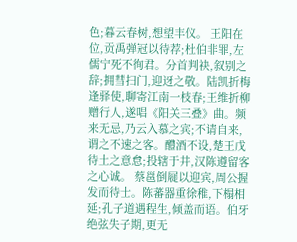色;暮云春树,想望丰仪。 王阳在位,贡禹弹冠以待荐;杜伯非罪,左儒宁死不徇君。分首判袂,叙别之辞;拥彗扫门,迎迓之敬。陆凯折梅逢驿使,聊寄江南一枝春;王维折柳赠行人,遂唱《阳关三叠》曲。频来无忌,乃云入慕之宾;不请自来,谓之不速之客。醴酒不设,楚王戊待土之意怠;投辖于井,汉陈遵留客之心诚。 蔡邕倒屣以迎宾,周公握发而待士。陈蕃器重徐稚,下榻相延;孔子道遇程生,倾盖而语。伯牙绝弦失子期,更无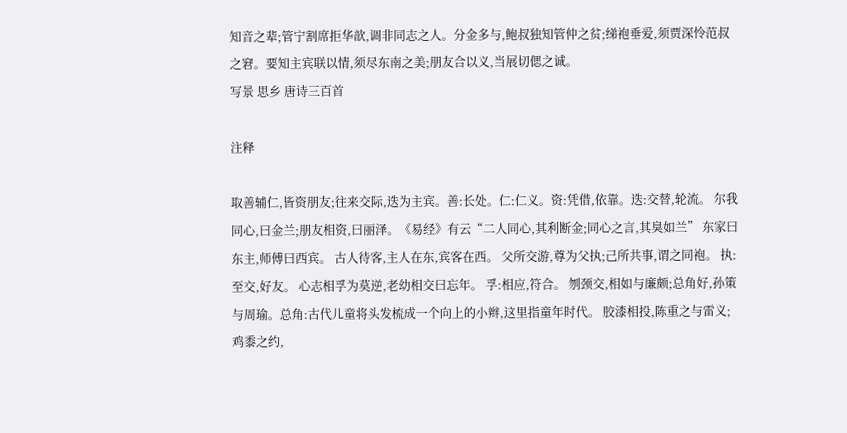知音之辈;管宁割席拒华歆,调非同志之人。分金多与,鲍叔独知管仲之贫;绨袍垂爱,须贾深怜范叔之窘。要知主宾联以情,须尽东南之美;朋友合以义,当展切偲之诚。
写景 思乡 唐诗三百首

注释

取善辅仁,皆资朋友;往来交际,迭为主宾。善:长处。仁:仁义。资:凭借,依靠。迭:交替,轮流。 尔我同心,曰金兰;朋友相资,曰丽泽。《易经》有云“二人同心,其利断金;同心之言,其臭如兰” 东家曰东主,师傅曰西宾。 古人待客,主人在东,宾客在西。 父所交游,尊为父执;己所共事,谓之同袍。 执:至交,好友。 心志相孚为莫逆,老幼相交曰忘年。 孚:相应,符合。 刎颈交,相如与廉颇;总角好,孙策与周瑜。总角:古代儿童将头发梳成一个向上的小辫,这里指童年时代。 胶漆相投,陈重之与雷义;鸡黍之约,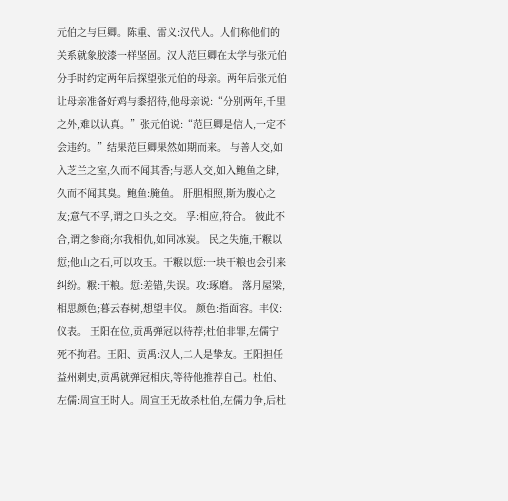元伯之与巨卿。陈重、雷义:汉代人。人们称他们的关系就象胶漆一样坚固。汉人范巨卿在太学与张元伯分手时约定两年后探望张元伯的母亲。两年后张元伯让母亲准备好鸡与黍招待,他母亲说:“分别两年,千里之外,难以认真。”张元伯说:“范巨卿是信人,一定不会违约。”结果范巨卿果然如期而来。 与善人交,如入芝兰之室,久而不闻其香;与恶人交,如入鲍鱼之肆,久而不闻其臭。鲍鱼:腌鱼。 肝胆相照,斯为腹心之友;意气不孚,谓之口头之交。 孚:相应,符合。 彼此不合,谓之参商;尔我相仇,如同冰炭。 民之失施,干糇以愆;他山之石,可以攻玉。干糇以愆:一块干粮也会引来纠纷。糇:干粮。愆:差错,失误。攻:琢磨。 落月屋梁,相思颜色;暮云春树,想望丰仪。 颜色:指面容。丰仪:仪表。 王阳在位,贡禹弹冠以待荐;杜伯非罪,左儒宁死不拘君。王阳、贡禹:汉人,二人是挚友。王阳担任益州刺史,贡禹就弹冠相庆,等待他推荐自己。杜伯、左儒:周宣王时人。周宣王无故杀杜伯,左儒力争,后杜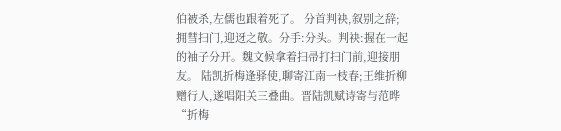伯被杀,左儒也跟着死了。 分首判袂,叙别之辞;拥彗扫门,迎迓之敬。分手:分头。判袂:握在一起的袖子分开。魏文候拿着扫帚打扫门前,迎接朋友。 陆凯折梅逢驿使,聊寄江南一枝春;王维折柳赠行人,遂唱阳关三叠曲。晋陆凯赋诗寄与范晔“折梅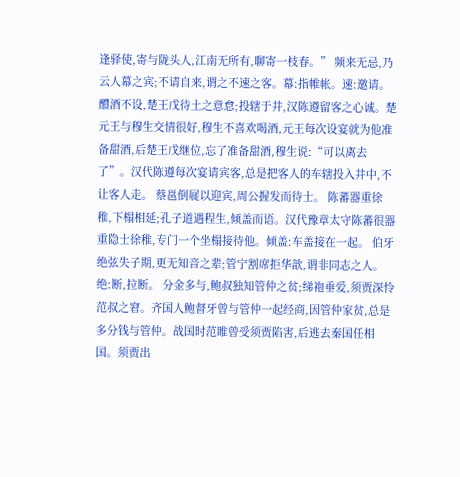逢驿使,寄与陇头人,江南无所有,聊寄一枝春。” 频来无忌,乃云人幕之宾;不请自来,谓之不速之客。幕:指帷帐。速:邀请。 醴酒不设,楚王戊待土之意怠;投辖于井,汉陈遵留客之心诚。楚元王与穆生交情很好,穆生不喜欢喝酒,元王每次设宴就为他准备甜酒,后楚王戊继位,忘了准备甜酒,穆生说:“可以离去了”。汉代陈遵每次宴请宾客,总是把客人的车辖投入井中,不让客人走。 蔡邕倒屣以迎宾,周公握发而待士。 陈蕃器重徐稚,下榻相延;孔子道遇程生,倾盖而语。汉代豫章太守陈蕃很器重隐士徐稚,专门一个坐榻接待他。倾盖:车盖接在一起。 伯牙绝弦失子期,更无知音之辈;管宁割席拒华歆,谓非同志之人。绝:断,拉断。 分金多与,鲍叔独知管仲之贫;绨袍垂爱,须贾深怜范叔之窘。齐国人鲍督牙曾与管仲一起经商,因管仲家贫,总是多分钱与管仲。战国时范睢曾受须贾陷害,后逃去秦国任相国。须贾出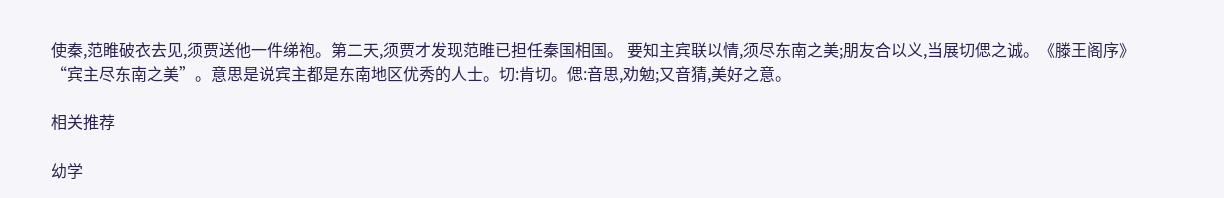使秦,范睢破衣去见,须贾送他一件绨袍。第二天,须贾才发现范睢已担任秦国相国。 要知主宾联以情,须尽东南之美;朋友合以义,当展切偲之诚。《滕王阁序》“宾主尽东南之美”。意思是说宾主都是东南地区优秀的人士。切:肯切。偲:音思,劝勉;又音猜,美好之意。

相关推荐

幼学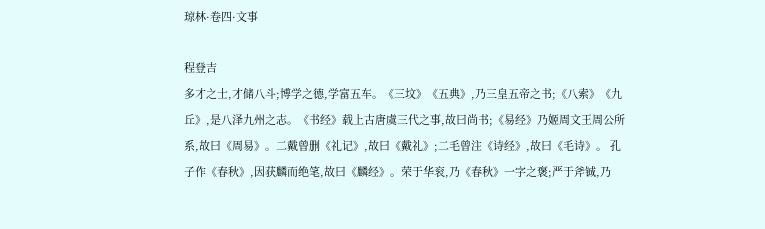琼林·卷四·文事

程登吉
多才之士,才储八斗;博学之德,学富五车。《三坟》《五典》,乃三皇五帝之书;《八索》《九丘》,是八泽九州之志。《书经》载上古唐虞三代之事,故曰尚书;《易经》乃姬周文王周公所系,故曰《周易》。二戴曾删《礼记》,故曰《戴礼》;二毛曾注《诗经》,故曰《毛诗》。 孔子作《春秋》,因获麟而绝笔,故曰《麟经》。荣于华衮,乃《春秋》一字之褒;严于斧铖,乃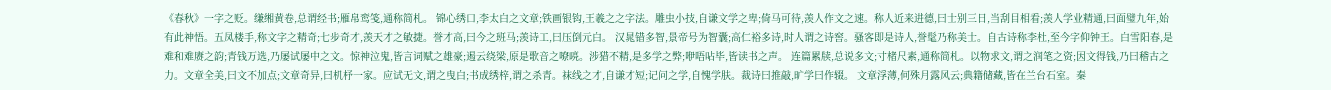《春秋》一字之贬。缣缃黄卷,总谓经书;雁帛鸾笺,通称简札。 锦心绣口,李太白之文章;铁画银钩,王羲之之字法。雕虫小技,自谦文学之卑;倚马可待,羡人作文之速。称人近来进德,曰士别三日,当刮目相看;羡人学业精通,曰面璧九年,始有此神悟。五凤楼手,称文字之精奇;七步奇才,羡天才之敏捷。誉才高,曰今之班马;羡诗工,曰压倒元白。 汉晁错多智,景帝号为智囊;高仁裕多诗,时人谓之诗窖。骚客即是诗人,誉髦乃称美士。自古诗称李杜,至今字仰钟王。白雪阳春,是难和难赓之韵;青钱万选,乃屡试屡中之文。惊神泣鬼,皆言词赋之雄豪;遏云绕梁,原是歌音之嘹喨。涉猎不精,是多学之弊;咿唔呫毕,皆读书之声。 连篇累牍,总说多文;寸楮尺素,通称简札。以物求文,谓之润笔之资;因文得钱,乃曰稽古之力。文章全美,曰文不加点;文章奇异,曰机杼一家。应试无文,谓之曳白;书成绣梓,谓之杀青。袜线之才,自谦才短;记问之学,自愧学肤。裁诗曰推敲,旷学曰作辍。 文章浮薄,何殊月露风云;典籍储藏,皆在兰台石室。秦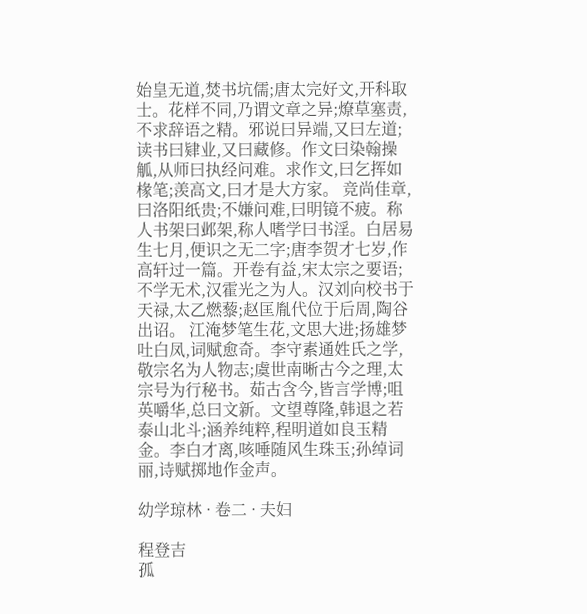始皇无道,焚书坑儒;唐太完好文,开科取士。花样不同,乃谓文章之异;燎草塞责,不求辞语之精。邪说曰异端,又曰左道;读书曰肄业,又曰藏修。作文曰染翰操觚,从师曰执经问难。求作文,曰乞挥如椽笔;羡高文,曰才是大方家。 竞尚佳章,曰洛阳纸贵;不嫌问难,曰明镜不疲。称人书架曰邺架,称人嗜学曰书淫。白居易生七月,便识之无二字;唐李贺才七岁,作高轩过一篇。开卷有益,宋太宗之要语;不学无术,汉霍光之为人。汉刘向校书于天禄,太乙燃藜;赵匡胤代位于后周,陶谷出诏。 江淹梦笔生花,文思大进;扬雄梦吐白凤,词赋愈奇。李守素通姓氏之学,敬宗名为人物志;虞世南晰古今之理,太宗号为行秘书。茹古含今,皆言学博;咀英嚼华,总曰文新。文望尊隆,韩退之若泰山北斗;涵养纯粹,程明道如良玉精金。李白才离,咳唾随风生珠玉;孙绰词丽,诗赋掷地作金声。

幼学琼林 · 卷二 · 夫妇

程登吉
孤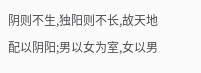阴则不生,独阳则不长,故天地配以阴阳;男以女为室,女以男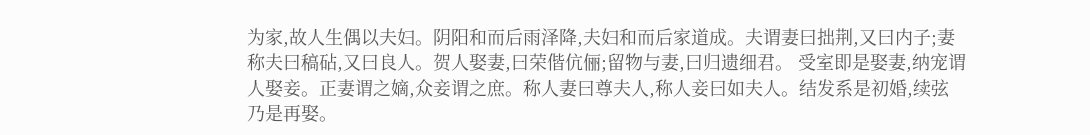为家,故人生偶以夫妇。阴阳和而后雨泽降,夫妇和而后家道成。夫谓妻曰拙荆,又曰内子;妻称夫曰稿砧,又曰良人。贺人娶妻,曰荣偕伉俪;留物与妻,曰归遗细君。 受室即是娶妻,纳宠谓人娶妾。正妻谓之嫡,众妾谓之庶。称人妻曰尊夫人,称人妾曰如夫人。结发系是初婚,续弦乃是再娶。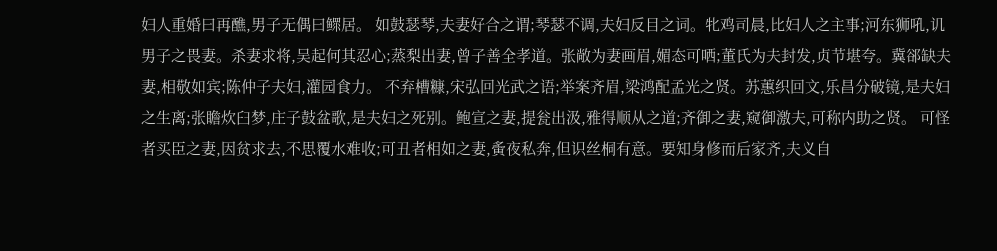妇人重婚曰再醮,男子无偶曰鳏居。 如鼓瑟琴,夫妻好合之谓;琴瑟不调,夫妇反目之词。牝鸡司晨,比妇人之主事;河东狮吼,讥男子之畏妻。杀妻求将,吴起何其忍心;蒸梨出妻,曾子善全孝道。张敞为妻画眉,媚态可哂;董氏为夫封发,贞节堪夸。冀郤缺夫妻,相敬如宾;陈仲子夫妇,灌园食力。 不弃槽糠,宋弘回光武之语;举案齐眉,梁鸿配孟光之贤。苏蕙织回文,乐昌分破镜,是夫妇之生离;张瞻炊臼梦,庄子鼓盆歌,是夫妇之死别。鲍宣之妻,提瓮出汲,雅得顺从之道;齐御之妻,窥御激夫,可称内助之贤。 可怪者买臣之妻,因贫求去,不思覆水难收;可丑者相如之妻,夤夜私奔,但识丝桐有意。要知身修而后家齐,夫义自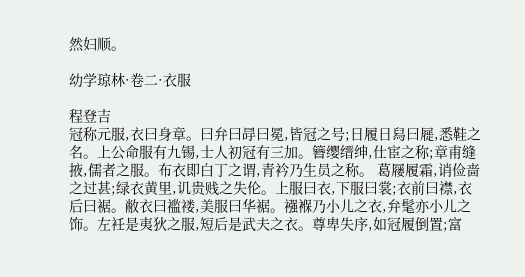然妇顺。

幼学琼林·卷二·衣服

程登吉
冠称元服,衣曰身章。曰弁曰冔曰冕,皆冠之号;日履日舄曰屣,悉鞋之名。上公命服有九锡,士人初冠有三加。簪缨缙绅,仕宦之称;章甫缝掖,儒者之服。布衣即白丁之谓,青衿乃生员之称。 葛屦履霜,诮俭啬之过甚;绿衣黄里,讥贵贱之失伦。上服曰衣,下服曰裳;衣前曰襟,衣后曰裾。敝衣曰褴褛,美服曰华裾。襁褓乃小儿之衣,弁髦亦小儿之饰。左衽是夷狄之服,短后是武夫之衣。尊卑失序,如冠履倒置;富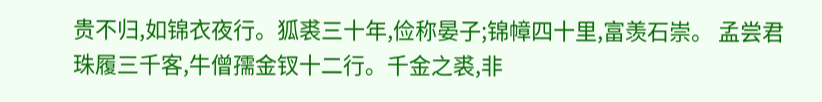贵不归,如锦衣夜行。狐裘三十年,俭称晏子;锦幛四十里,富羡石崇。 孟尝君珠履三千客,牛僧孺金钗十二行。千金之裘,非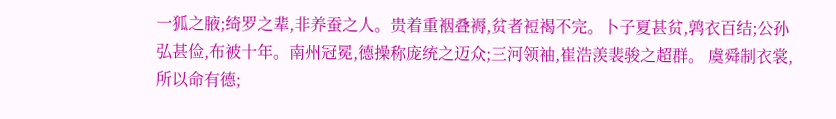一狐之腋;绮罗之辈,非养蚕之人。贵着重裀叠褥,贫者裋褐不完。卜子夏甚贫,鹑衣百结;公孙弘甚俭,布被十年。南州冠冕,德操称庞统之迈众;三河领袖,崔浩羡裴骏之超群。 虞舜制衣裳,所以命有德;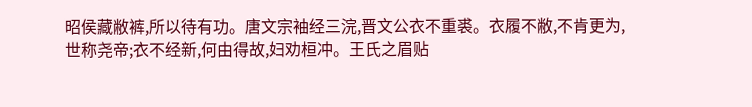昭侯藏敝裤,所以待有功。唐文宗袖经三浣,晋文公衣不重裘。衣履不敝,不肯更为,世称尧帝;衣不经新,何由得故,妇劝桓冲。王氏之眉贴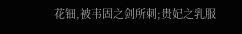花钿,被韦固之剑所刺;贵妃之乳服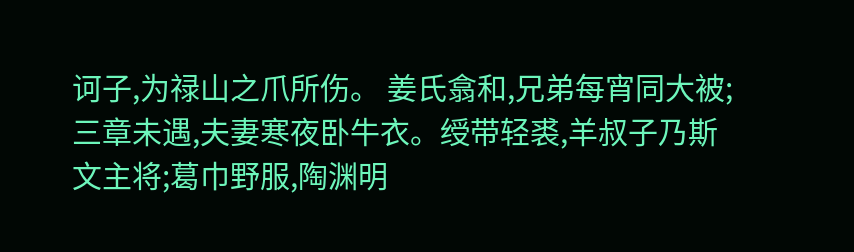诃子,为禄山之爪所伤。 姜氏翕和,兄弟每宵同大被;三章未遇,夫妻寒夜卧牛衣。绶带轻裘,羊叔子乃斯文主将;葛巾野服,陶渊明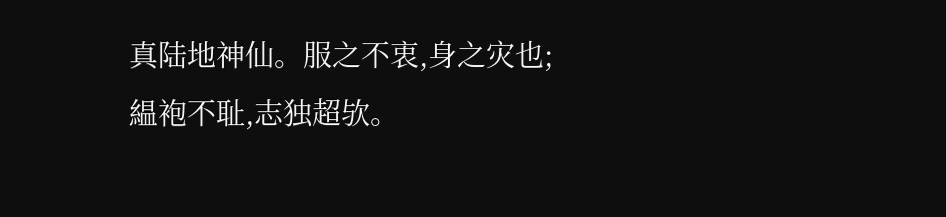真陆地神仙。服之不衷,身之灾也;緼袍不耻,志独超欤。